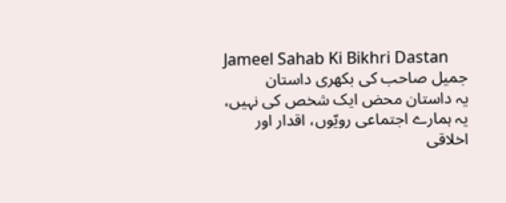Jameel Sahab Ki Bikhri Dastan
جمیل صاحب کی بکھری داستان
یہ داستان محض ایک شخص کی نہیں، یہ ہمارے اجتماعی رویّوں، اقدار اور اخلاقی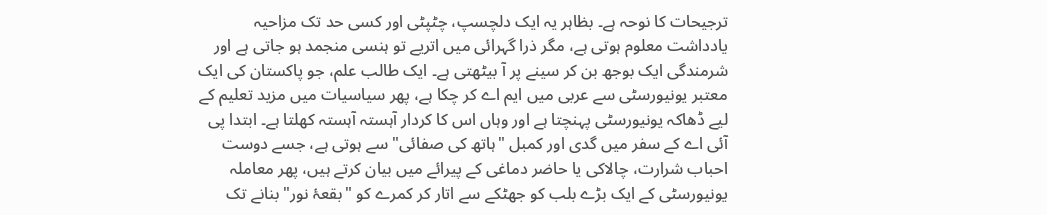ترجیحات کا نوحہ ہے۔ بظاہر یہ ایک دلچسپ، چٹپٹی اور کسی حد تک مزاحیہ یادداشت معلوم ہوتی ہے، مگر ذرا گہرائی میں اتریے تو ہنسی منجمد ہو جاتی ہے اور شرمندگی ایک بوجھ بن کر سینے پر آ بیٹھتی ہے۔ ایک طالب علم، جو پاکستان کی ایک معتبر یونیورسٹی سے عربی میں ایم اے کر چکا ہے، پھر سیاسیات میں مزید تعلیم کے لیے ڈھاکہ یونیورسٹی پہنچتا ہے اور وہاں اس کا کردار آہستہ آہستہ کھلتا ہے۔ ابتدا پی آئی اے کے سفر میں گدی اور کمبل "ہاتھ کی صفائی" سے ہوتی ہے، جسے دوست احباب شرارت، چالاکی یا حاضر دماغی کے پیرائے میں بیان کرتے ہیں، پھر معاملہ یونیورسٹی کے ایک بڑے بلب کو جھٹکے سے اتار کر کمرے کو "بقعۂ نور" بنانے تک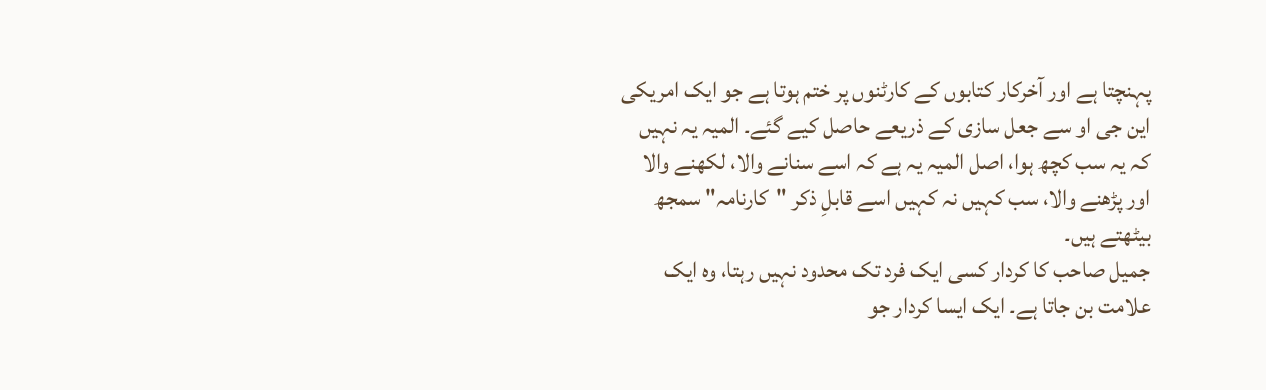پہنچتا ہے اور آخرکار کتابوں کے کارٹنوں پر ختم ہوتا ہے جو ایک امریکی این جی او سے جعل سازی کے ذریعے حاصل کیے گئے۔ المیہ یہ نہیں کہ یہ سب کچھ ہوا، اصل المیہ یہ ہے کہ اسے سنانے والا، لکھنے والا اور پڑھنے والا، سب کہیں نہ کہیں اسے قابلِ ذکر "کارنامہ" سمجھ بیٹھتے ہیں۔
جمیل صاحب کا کردار کسی ایک فرد تک محدود نہیں رہتا، وہ ایک علامت بن جاتا ہے۔ ایک ایسا کردار جو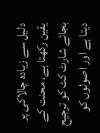دلیل سے زیادہ چالاکی پر یقین رکھتا ہے، محنت کے بجائے شارٹ کٹ کو ترجیح دیتا ہے اور اصولوں کو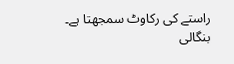راستے کی رکاوٹ سمجھتا ہے۔ بنگالی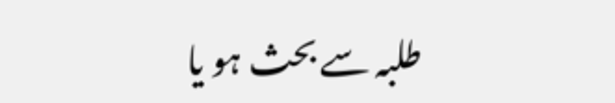طلبہ سے بحث ہو یا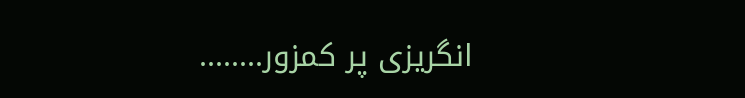انگریزی پر کمزور........